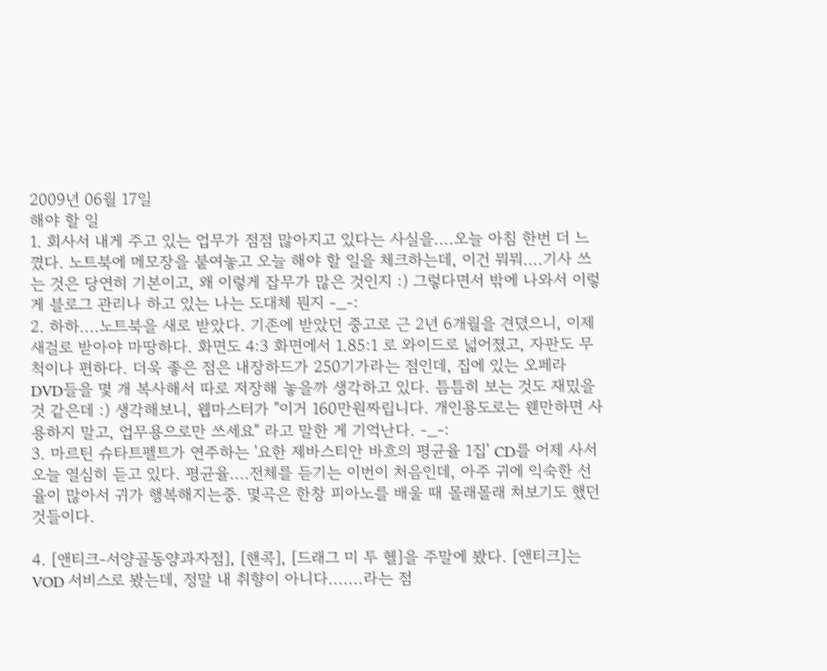2009년 06월 17일
해야 할 일
1. 회사서 내게 주고 있는 업무가 점점 많아지고 있다는 사실을....오늘 아침 한번 더 느꼈다. 노트북에 메모장을 붙여놓고 오늘 해야 할 일을 체크하는데, 이건 뭐뭐....기사 쓰는 것은 당연히 기본이고, 왜 이렇게 잡무가 많은 것인지 :) 그렇다면서 밖에 나와서 이렇게 블로그 관리나 하고 있는 나는 도대체 뭔지 -_-:
2. 하하....노트북을 새로 받았다. 기존에 받았던 중고로 근 2년 6개월을 견뎠으니, 이제 새걸로 받아야 마땅하다. 화면도 4:3 화면에서 1.85:1 로 와이드로 넓어졌고, 자판도 무척이나 편하다. 더욱 좋은 점은 내장하드가 250기가라는 점인데, 집에 있는 오페라 DVD들을 몇 개 복사해서 따로 저장해 놓을까 생각하고 있다. 틈틈히 보는 것도 재밌을 것 같은데 :) 생각해보니, 웹마스터가 "이거 160만원짜립니다. 개인용도로는 웬만하면 사용하지 말고, 업무용으로만 쓰세요" 라고 말한 게 기억난다. -_-:
3. 마르틴 슈타트펠트가 연주하는 '요한 제바스티안 바흐의 평균율 1집' CD를 어제 사서 오늘 열심히 듣고 있다. 평균율....전체를 듣기는 이번이 처음인데, 아주 귀에 익숙한 선율이 많아서 귀가 행복해지는중. 몇곡은 한창 피아노를 배울 때 몰래몰래 쳐보기도 했던 것들이다.

4. [앤티크-서양골동양과자점], [핸콕], [드래그 미 투 헬]을 주말에 봤다. [앤티크]는 VOD 서비스로 봤는데, 정말 내 취향이 아니다.......라는 점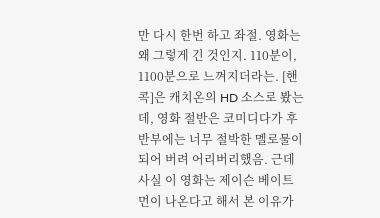만 다시 한번 하고 좌절. 영화는 왜 그렇게 긴 것인지. 110분이, 1100분으로 느껴지더라는. [핸콕]은 캐치온의 HD 소스로 봤는데, 영화 절반은 코미디다가 후반부에는 너무 절박한 멜로물이 되어 버려 어리버리했음. 근데 사실 이 영화는 제이슨 베이트먼이 나온다고 해서 본 이유가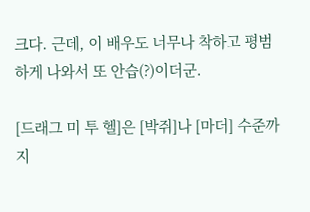크다. 근데, 이 배우도 너무나 착하고 평범하게 나와서 또 안습(?)이더군.

[드래그 미 투 헬]은 [박쥐]나 [마더] 수준까지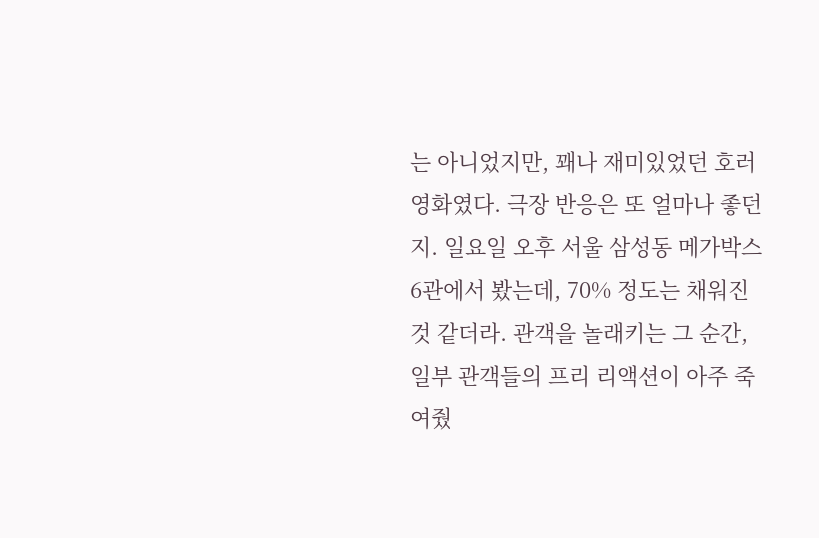는 아니었지만, 꽤나 재미있었던 호러영화였다. 극장 반응은 또 얼마나 좋던지. 일요일 오후 서울 삼성동 메가박스 6관에서 봤는데, 70% 정도는 채워진 것 같더라. 관객을 놀래키는 그 순간, 일부 관객들의 프리 리액션이 아주 죽여줬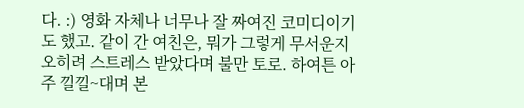다. :) 영화 자체나 너무나 잘 짜여진 코미디이기도 했고. 같이 간 여친은, 뭐가 그렇게 무서운지 오히려 스트레스 받았다며 불만 토로. 하여튼 아주 낄낄~대며 본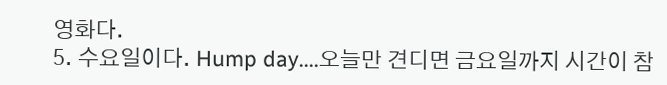영화다.
5. 수요일이다. Hump day....오늘만 견디면 금요일까지 시간이 참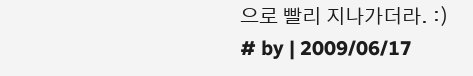으로 빨리 지나가더라. :)
# by | 2009/06/17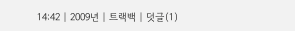14:42 | 2009년 | 트랙백 | 덧글(1)